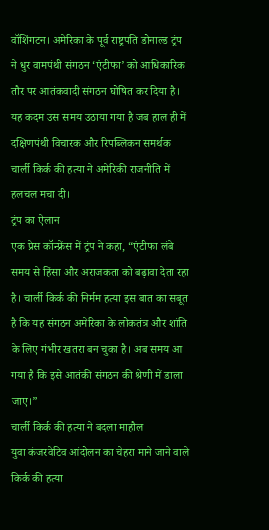वॉशिंगटन। अमेरिका के पूर्व राष्ट्रपति डोनाल्ड ट्रंप ने धुर वामपंथी संगठन ‘एंटीफा’ को आधिकारिक तौर पर आतंकवादी संगठन घोषित कर दिया है। यह कदम उस समय उठाया गया है जब हाल ही में दक्षिणपंथी विचारक और रिपब्लिकन समर्थक चार्ली किर्क की हत्या ने अमेरिकी राजनीति में हलचल मचा दी।
ट्रंप का ऐलान
एक प्रेस कॉन्फ्रेंस में ट्रंप ने कहा, “एंटीफा लंबे समय से हिंसा और अराजकता को बढ़ावा देता रहा है। चार्ली किर्क की निर्मम हत्या इस बात का सबूत है कि यह संगठन अमेरिका के लोकतंत्र और शांति के लिए गंभीर खतरा बन चुका है। अब समय आ गया है कि इसे आतंकी संगठन की श्रेणी में डाला जाए।”
चार्ली किर्क की हत्या ने बदला माहौल
युवा कंजरवेटिव आंदोलन का चेहरा माने जाने वाले किर्क की हत्या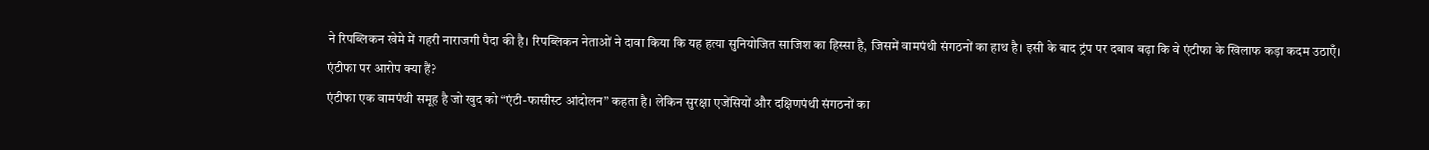ने रिपब्लिकन खेमे में गहरी नाराजगी पैदा की है। रिपब्लिकन नेताओं ने दावा किया कि यह हत्या सुनियोजित साजिश का हिस्सा है, जिसमें वामपंथी संगठनों का हाथ है। इसी के बाद ट्रंप पर दबाव बढ़ा कि वे एंटीफा के खिलाफ कड़ा कदम उठाएँ।
एंटीफा पर आरोप क्या हैं?
एंटीफा एक वामपंथी समूह है जो खुद को “एंटी-फासीस्ट आंदोलन” कहता है। लेकिन सुरक्षा एजेंसियों और दक्षिणपंथी संगठनों का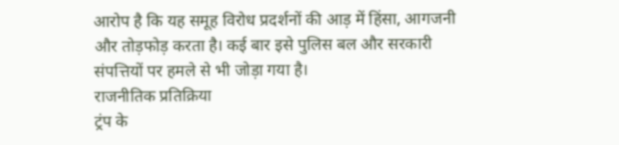आरोप है कि यह समूह विरोध प्रदर्शनों की आड़ में हिंसा, आगजनी और तोड़फोड़ करता है। कई बार इसे पुलिस बल और सरकारी संपत्तियों पर हमले से भी जोड़ा गया है।
राजनीतिक प्रतिक्रिया
ट्रंप के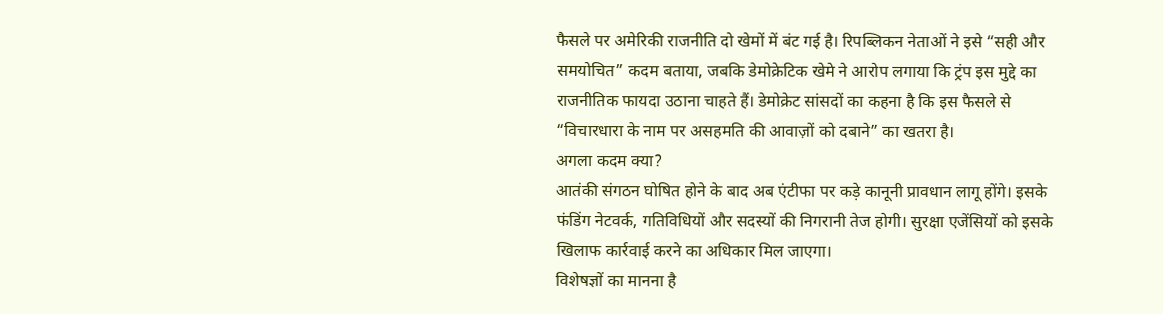फैसले पर अमेरिकी राजनीति दो खेमों में बंट गई है। रिपब्लिकन नेताओं ने इसे “सही और समयोचित” कदम बताया, जबकि डेमोक्रेटिक खेमे ने आरोप लगाया कि ट्रंप इस मुद्दे का राजनीतिक फायदा उठाना चाहते हैं। डेमोक्रेट सांसदों का कहना है कि इस फैसले से “विचारधारा के नाम पर असहमति की आवाज़ों को दबाने” का खतरा है।
अगला कदम क्या?
आतंकी संगठन घोषित होने के बाद अब एंटीफा पर कड़े कानूनी प्रावधान लागू होंगे। इसके फंडिंग नेटवर्क, गतिविधियों और सदस्यों की निगरानी तेज होगी। सुरक्षा एजेंसियों को इसके खिलाफ कार्रवाई करने का अधिकार मिल जाएगा।
विशेषज्ञों का मानना है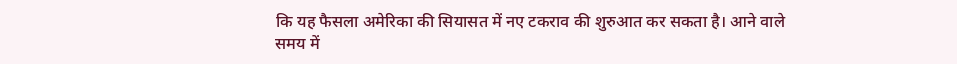कि यह फैसला अमेरिका की सियासत में नए टकराव की शुरुआत कर सकता है। आने वाले समय में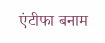एंटीफा बनाम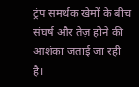ट्रंप समर्थक खेमों के बीच संघर्ष और तेज़ होने की आशंका जताई जा रही है।